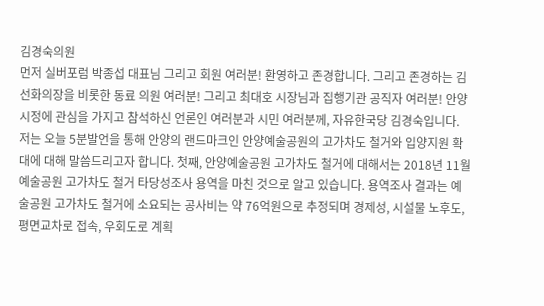김경숙의원
먼저 실버포럼 박종섭 대표님 그리고 회원 여러분! 환영하고 존경합니다. 그리고 존경하는 김선화의장을 비롯한 동료 의원 여러분! 그리고 최대호 시장님과 집행기관 공직자 여러분! 안양 시정에 관심을 가지고 참석하신 언론인 여러분과 시민 여러분께, 자유한국당 김경숙입니다. 저는 오늘 5분발언을 통해 안양의 랜드마크인 안양예술공원의 고가차도 철거와 입양지원 확대에 대해 말씀드리고자 합니다. 첫째, 안양예술공원 고가차도 철거에 대해서는 2018년 11월 예술공원 고가차도 철거 타당성조사 용역을 마친 것으로 알고 있습니다. 용역조사 결과는 예술공원 고가차도 철거에 소요되는 공사비는 약 76억원으로 추정되며 경제성, 시설물 노후도, 평면교차로 접속, 우회도로 계획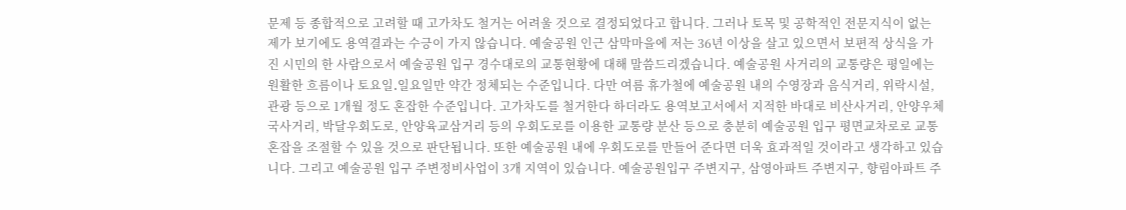문제 등 종합적으로 고려할 때 고가차도 철거는 어려울 것으로 결정되었다고 합니다. 그러나 토목 및 공학적인 전문지식이 없는 제가 보기에도 용역결과는 수긍이 가지 않습니다. 예술공원 인근 삼막마을에 저는 36년 이상을 살고 있으면서 보편적 상식을 가진 시민의 한 사람으로서 예술공원 입구 경수대로의 교통현황에 대해 말씀드리겠습니다. 예술공원 사거리의 교통량은 평일에는 원활한 흐름이나 토요일․일요일만 약간 정체되는 수준입니다. 다만 여름 휴가철에 예술공원 내의 수영장과 음식거리, 위락시설, 관광 등으로 1개월 정도 혼잡한 수준입니다. 고가차도를 철거한다 하더라도 용역보고서에서 지적한 바대로 비산사거리, 안양우체국사거리, 박달우회도로, 안양육교삼거리 등의 우회도로를 이용한 교통량 분산 등으로 충분히 예술공원 입구 평면교차로로 교통혼잡을 조절할 수 있을 것으로 판단됩니다. 또한 예술공원 내에 우회도로를 만들어 준다면 더욱 효과적일 것이라고 생각하고 있습니다. 그리고 예술공원 입구 주변정비사업이 3개 지역이 있습니다. 예술공원입구 주변지구, 삼영아파트 주변지구, 향림아파트 주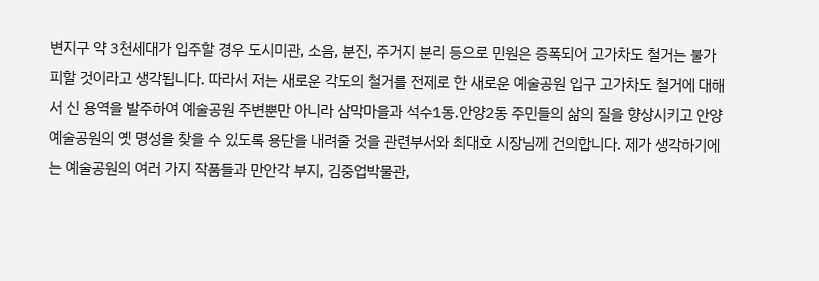변지구 약 3천세대가 입주할 경우 도시미관, 소음, 분진, 주거지 분리 등으로 민원은 증폭되어 고가차도 철거는 불가피할 것이라고 생각됩니다. 따라서 저는 새로운 각도의 철거를 전제로 한 새로운 예술공원 입구 고가차도 철거에 대해서 신 용역을 발주하여 예술공원 주변뿐만 아니라 삼막마을과 석수1동․안양2동 주민들의 삶의 질을 향상시키고 안양예술공원의 옛 명성을 찾을 수 있도록 용단을 내려줄 것을 관련부서와 최대호 시장님께 건의합니다. 제가 생각하기에는 예술공원의 여러 가지 작품들과 만안각 부지, 김중업박물관,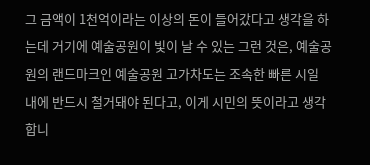그 금액이 1천억이라는 이상의 돈이 들어갔다고 생각을 하는데 거기에 예술공원이 빛이 날 수 있는 그런 것은, 예술공원의 랜드마크인 예술공원 고가차도는 조속한 빠른 시일 내에 반드시 철거돼야 된다고, 이게 시민의 뜻이라고 생각합니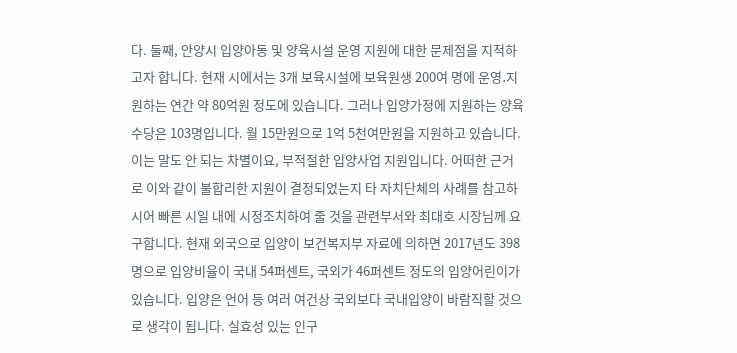다. 둘째, 안양시 입양아동 및 양육시설 운영 지원에 대한 문제점을 지적하고자 합니다. 현재 시에서는 3개 보육시설에 보육원생 200여 명에 운영․지원하는 연간 약 80억원 정도에 있습니다. 그러나 입양가정에 지원하는 양육수당은 103명입니다. 월 15만원으로 1억 5천여만원을 지원하고 있습니다. 이는 말도 안 되는 차별이요, 부적절한 입양사업 지원입니다. 어떠한 근거로 이와 같이 불합리한 지원이 결정되었는지 타 자치단체의 사례를 참고하시어 빠른 시일 내에 시정조치하여 줄 것을 관련부서와 최대호 시장님께 요구합니다. 현재 외국으로 입양이 보건복지부 자료에 의하면 2017년도 398명으로 입양비율이 국내 54퍼센트, 국외가 46퍼센트 정도의 입양어린이가 있습니다. 입양은 언어 등 여러 여건상 국외보다 국내입양이 바람직할 것으로 생각이 됩니다. 실효성 있는 인구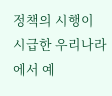정책의 시행이 시급한 우리나라에서 예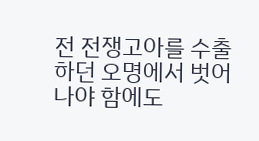전 전쟁고아를 수출하던 오명에서 벗어나야 함에도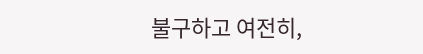불구하고 여전히,